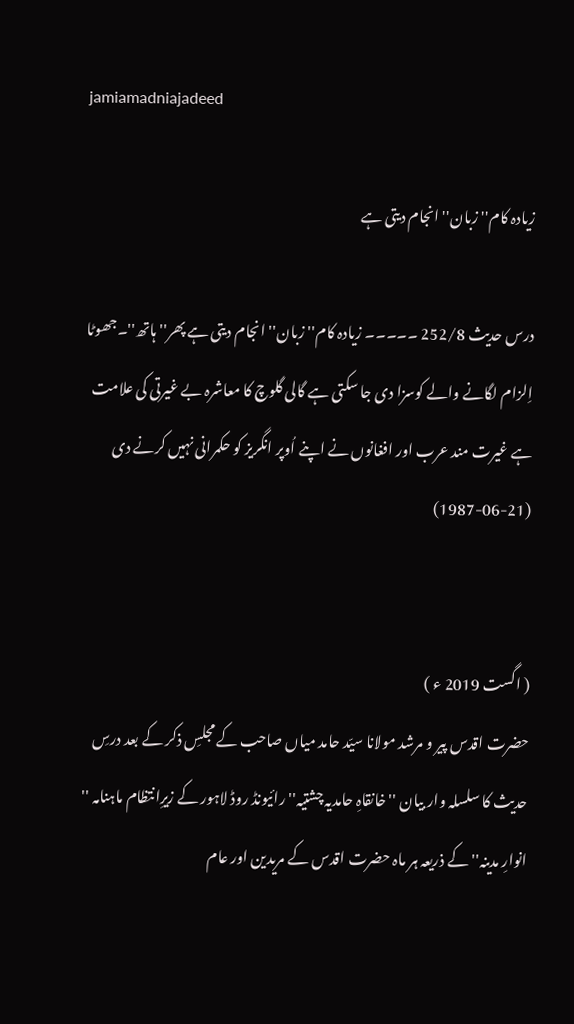jamiamadniajadeed

زیادہ کام'' زبان'' انجام دیتی ہے

درس حدیث 252/8 ۔۔۔۔۔ زیادہ کام'' زبان'' انجام دیتی ہے پھر'' ہاتھ''۔جھوٹا اِلزام لگانے والے کوسزا دی جا سکتی ہے گالی گلوچ کا معاشرہ بے غیرتی کی علامت ہے غیرت مند عرب اور افغانوں نے اپنے اُوپر انگریز کو حکمرانی نہیں کرنے دی
(1987-06-21)


( اگست 2019 ء )
حضرت اقدس پیر و مرشد مولانا سیّد حامد میاں صاحب کے مجلسِ ذکر کے بعد درسِ حدیث کا سلسلہ وار بیان ''خانقاہِ حامدیہ چشتیہ'' رائیونڈ روڈ لاہور کے زیرِانتظام ماہنامہ '' انوارِ مدینہ'' کے ذریعہ ہر ماہ حضرت اقدس کے مریدین اور عام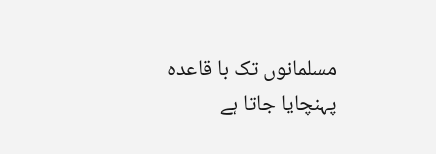مسلمانوں تک با قاعدہ پہنچایا جاتا ہے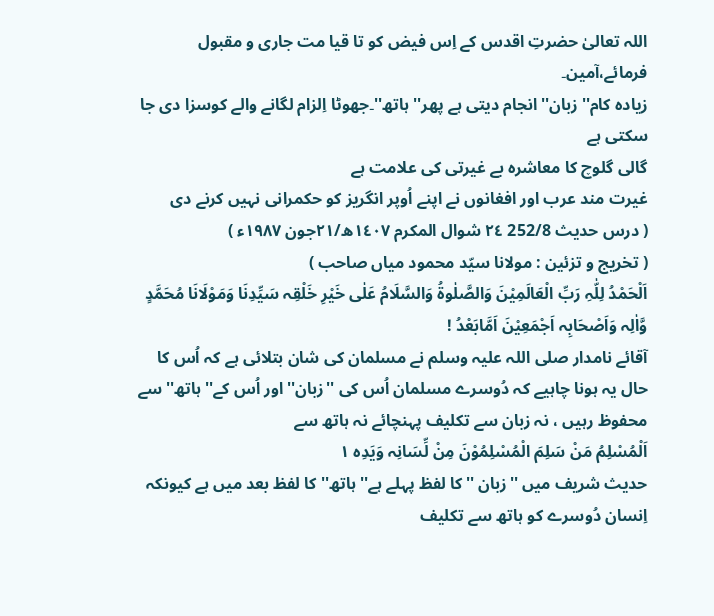اللہ تعالیٰ حضرتِ اقدس کے اِس فیض کو تا قیا مت جاری و مقبول فرمائے،آمین۔
زیادہ کام'' زبان'' انجام دیتی ہے پھر'' ہاتھ''۔جھوٹا اِلزام لگانے والے کوسزا دی جا سکتی ہے
گالی گلوچ کا معاشرہ بے غیرتی کی علامت ہے
غیرت مند عرب اور افغانوں نے اپنے اُوپر انگریز کو حکمرانی نہیں کرنے دی
( درس حدیث 252/8 ٢٤ شوال المکرم ١٤٠٧ھ/٢١جون ١٩٨٧ء )
( تخریج و تزئین : مولانا سیّد محمود میاں صاحب )
اَلْحَمْدُ لِلّٰہِ رَبِّ الْعَالَمِیْنَ وَالصَّلٰوةُ وَالسَّلَامُ عَلٰی خَیْرِ خَلْقِہ سَیِّدِنَا وَمَوْلَانَا مُحَمَّدٍ وَّاٰلِہ وَاَصْحَابِہ اَجْمَعِیْنَ اَمَّابَعْدُ !
آقائے نامدار صلی اللہ علیہ وسلم نے مسلمان کی شان بتلائی ہے کہ اُس کا حال یہ ہونا چاہیے کہ دُوسرے مسلمان اُس کی ''زبان'' اور اُس کے'' ہاتھ'' سے محفوظ رہیں ، نہ زبان سے تکلیف پہنچائے نہ ہاتھ سے
اَلْمُسْلِمُ مَنْ سَلِمَ الْمُسْلِمُوْنَ مِنْ لِّسَانِہ وَیَدِہ ١
حدیث شریف میں ''زبان ''کا لفظ پہلے ہے'' ہاتھ'' کا لفظ بعد میں ہے کیونکہ اِنسان دُوسرے کو ہاتھ سے تکلیف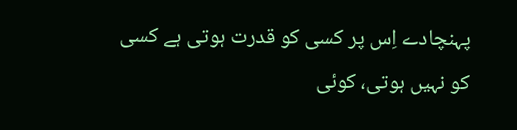پہنچادے اِس پر کسی کو قدرت ہوتی ہے کسی کو نہیں ہوتی، کوئی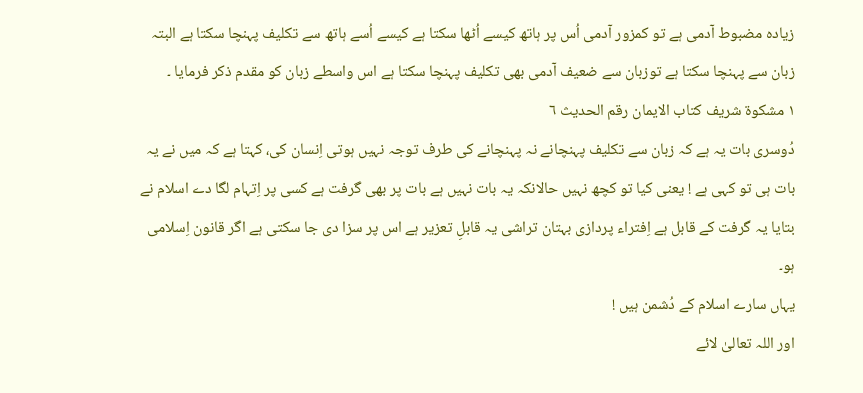زیادہ مضبوط آدمی ہے تو کمزور آدمی اُس پر ہاتھ کیسے اُٹھا سکتا ہے کیسے اُسے ہاتھ سے تکلیف پہنچا سکتا ہے البتہ زبان سے پہنچا سکتا ہے توزبان سے ضعیف آدمی بھی تکلیف پہنچا سکتا ہے اس واسطے زبان کو مقدم ذکر فرمایا ۔
١ مشکوة شریف کتاب الایمان رقم الحدیث ٦
دُوسری بات یہ ہے کہ زبان سے تکلیف پہنچانے نہ پہنچانے کی طرف توجہ نہیں ہوتی اِنسان کی، کہتا ہے کہ میں نے یہ بات ہی تو کہی ہے ! یعنی کیا تو کچھ نہیں حالانکہ یہ بات نہیں ہے بات پر بھی گرفت ہے کسی پر اِتہام لگا دے اسلام نے بتایا یہ گرفت کے قابل ہے اِفتراء پردازی بہتان تراشی یہ قابلِ تعزیر ہے اس پر سزا دی جا سکتی ہے اگر قانون اِسلامی ہو۔
یہاں سارے اسلام کے دُشمن ہیں !
اور اللہ تعالیٰ لائے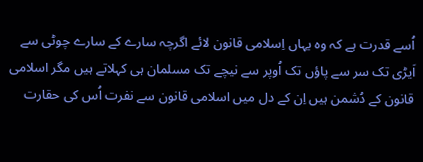اُسے قدرت ہے کہ وہ یہاں اِسلامی قانون لائے اگرچہ سارے کے سارے چوٹی سے اَیڑی تک سر سے پاؤں تک اُوپر سے نیچے تک مسلمان ہی کہلاتے ہیں مگر اسلامی قانون کے دُشمن ہیں اِن کے دل میں اسلامی قانون سے نفرت اُس کی حقارت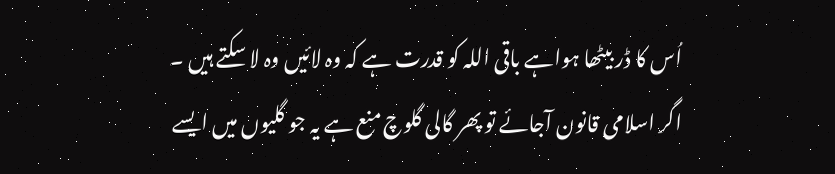اُس کا ڈر بیٹھا ہواہے باقی اللہ کو قدرت ہے کہ وہ لائیں وہ لا سکتے ہیں ۔
اگر اسلامی قانون آجائے تو پھر گالی گلوچ منع ہے یہ جو گلیوں میں ایسے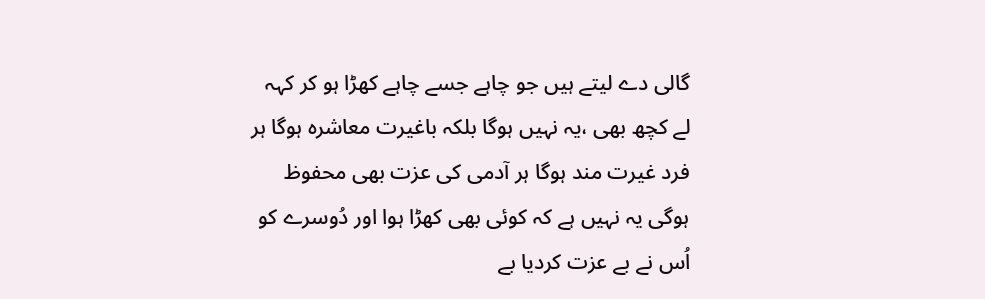گالی دے لیتے ہیں جو چاہے جسے چاہے کھڑا ہو کر کہہ لے کچھ بھی ،یہ نہیں ہوگا بلکہ باغیرت معاشرہ ہوگا ہر فرد غیرت مند ہوگا ہر آدمی کی عزت بھی محفوظ ہوگی یہ نہیں ہے کہ کوئی بھی کھڑا ہوا اور دُوسرے کو اُس نے بے عزت کردیا بے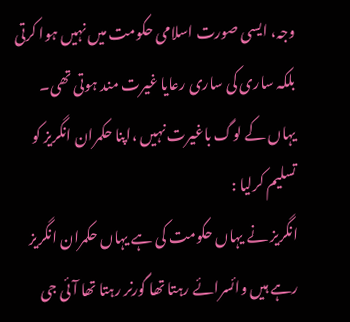وجہ، ایسی صورت اسلامی حکومت میں نہیں ہوا کرتی بلکہ ساری کی ساری رعایا غیرت مند ہوتی تھی۔
یہاں کے لوگ باغیرت نہیں ،اپنا حکمران انگریز کو تسلیم کرلیا :
انگریز نے یہاں حکومت کی ہے یہاں حکمران انگریز رہے ہیں وائسرائے رہتا تھا گورنر رہتا تھا آئی جی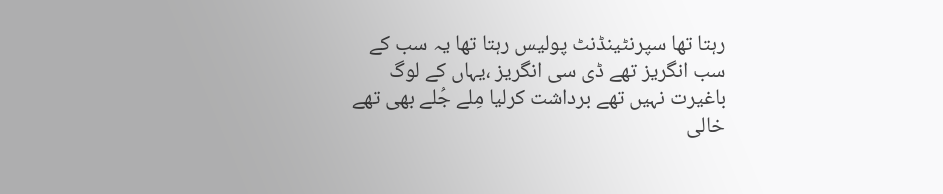رہتا تھا سپرنٹینڈنٹ پولیس رہتا تھا یہ سب کے سب انگریز تھے ڈی سی انگریز ،یہاں کے لوگ باغیرت نہیں تھے برداشت کرلیا مِلے جُلے بھی تھے خالی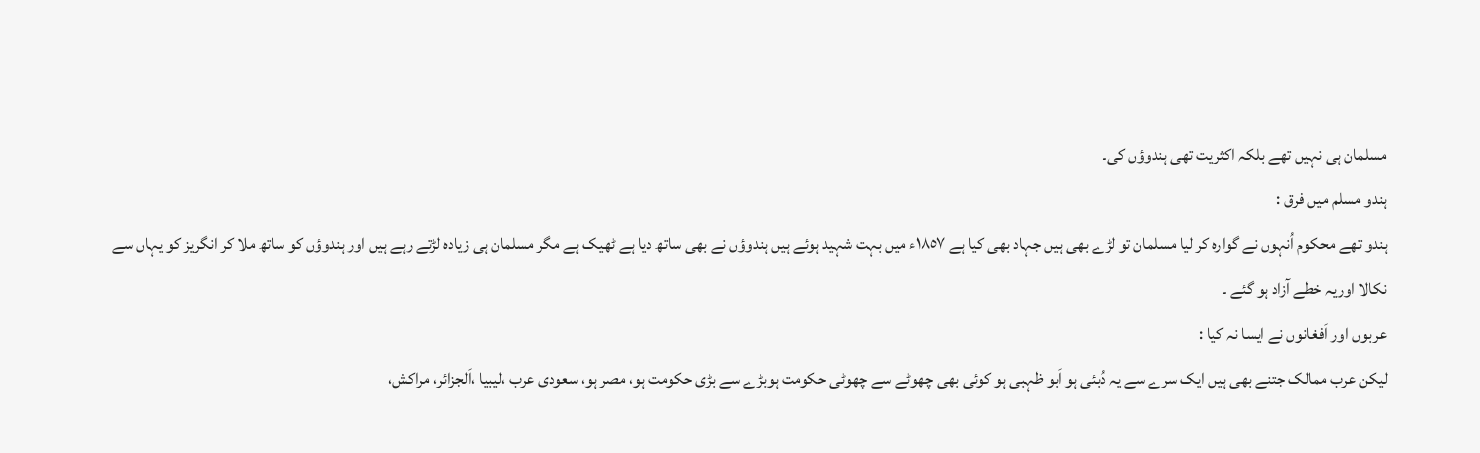مسلمان ہی نہیں تھے بلکہ اکثریت تھی ہندوؤں کی۔
ہندو مسلم میں فرق :
ہندو تھے محکوم اُنہوں نے گوارہ کر لیا مسلمان تو لڑے بھی ہیں جہاد بھی کیا ہے ١٨٥٧ء میں بہت شہید ہوئے ہیں ہندوؤں نے بھی ساتھ دیا ہے ٹھیک ہے مگر مسلمان ہی زیادہ لڑتے رہے ہیں اور ہندوؤں کو ساتھ ملا کر انگریز کو یہاں سے نکالا اوریہ خطے آزاد ہو گئے ۔
عربوں اور اَفغانوں نے ایسا نہ کیا :
لیکن عرب ممالک جتنے بھی ہیں ایک سرے سے یہ دُبئی ہو اَبو ظہبی ہو کوئی بھی چھوٹے سے چھوٹی حکومت ہوبڑے سے بڑی حکومت ہو، مصر ہو، سعودی عرب ،لیبیا ،اَلجزائر، مراکش،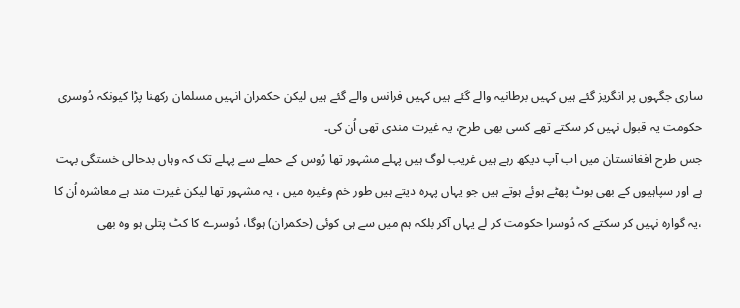ساری جگہوں پر انگریز گئے ہیں کہیں برطانیہ والے گئے ہیں کہیں فرانس والے گئے ہیں لیکن حکمران انہیں مسلمان رکھنا پڑا کیونکہ دُوسری حکومت یہ قبول نہیں کر سکتے تھے کسی بھی طرح، یہ غیرت مندی تھی اُن کی۔
جس طرح افغانستان میں اب آپ دیکھ رہے ہیں غریب لوگ ہیں پہلے مشہور تھا رُوس کے حملے سے پہلے تک کہ وہاں بدحالی خستگی بہت ہے اور سپاہیوں کے بھی بوٹ پھٹے ہوئے ہوتے ہیں جو یہاں پہرہ دیتے ہیں طور خم وغیرہ میں ، یہ مشہور تھا لیکن غیرت مند ہے معاشرہ اُن کا ،یہ گوارہ نہیں کر سکتے کہ دُوسرا حکومت کر لے یہاں آکر بلکہ ہم میں سے ہی کوئی (حکمران) ہوگا، دُوسرے کا کٹ پتلی ہو وہ بھی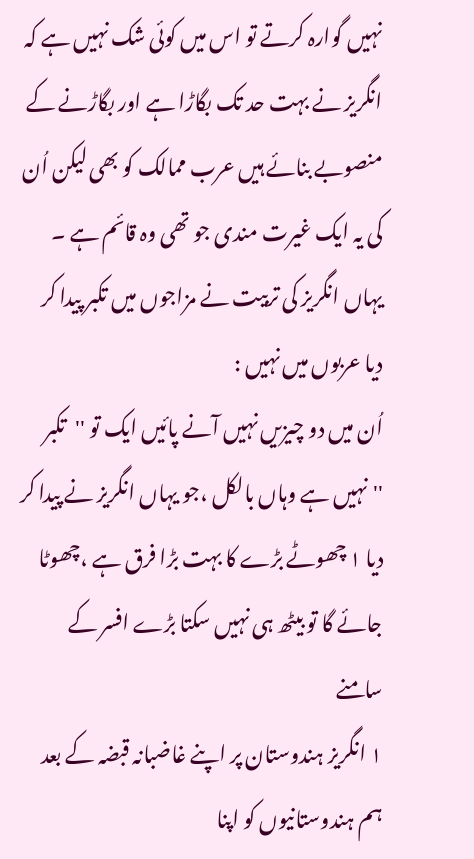نہیں گوارہ کرتے تو اس میں کوئی شک نہیں ہے کہ انگریز نے بہت حد تک بگاڑا ہے اور بگاڑنے کے منصوبے بنائے ہیں عرب ممالک کو بھی لیکن اُن کی یہ ایک غیرت مندی جو تھی وہ قائم ہے ۔
یہاں انگریز کی تربیت نے مزاجوں میں تکبر پیدا کر دیا عربوں میں نہیں :
اُن میں دو چیزیں نہیں آنے پائیں ایک تو ''تکبر ''نہیں ہے وہاں بالکل ،جو یہاں انگریز نے پیدا کر دیا ١ چھوٹے بڑے کا بہت بڑا فرق ہے ،چھوٹا جائے گا تو بیٹھ ہی نہیں سکتا بڑے افسر کے سامنے
١ انگریز ہندوستان پر اپنے غاضبانہ قبضہ کے بعد ہم ہندوستانیوں کو اپنا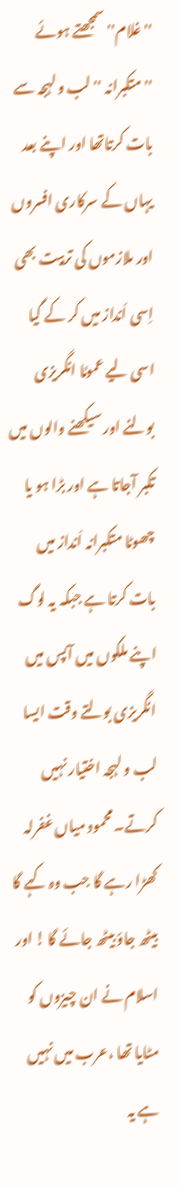''غلام'' سمجھتے ہوئے ''متکبرانہ '' لب و لہجہ سے بات کرتاتھا اور اپنے بعد یہاں کے سرکاری افسروں اور ملازموں کی تربیت بھی اِسی اَنداز میں کر کے گیا اسی لیے عمومًا انگریزی بولنے اور سیکھنے والوں میں تکبر آجاتا ہے اور بڑا ہو یا چھوٹا متکبرانہ اَنداز میں بات کرتا ہے جبکہ یہ لوگ اپنے ملکوں میں آپس میں انگریزی بولتے وقت ایسا لب و لہجہ اختیار نہیں کرتے۔ محمود میاں غفرلہ
کھڑا رہے گا جب وہ کہے گا بیٹھ جاؤ بیٹھ جائے گا ! اور اسلام نے ان چیزوں کو مٹایا تھا ،عرب میں نہیں ہے یہ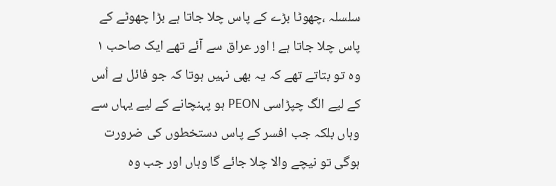سلسلہ ،چھوٹا بڑے کے پاس چلا جاتا ہے بڑا چھوٹے کے پاس چلا جاتا ہے ! اور عراق سے آئے تھے ایک صاحب ١ وہ تو بتاتے تھے کہ یہ بھی نہیں ہوتا کہ جو فائل ہے اُس کے لیے الگ چپڑاسی PEON ہو پہنچانے کے لیے یہاں سے وہاں بلکہ جب افسر کے پاس دستخطوں کی ضرورت ہوگی تو نیچے والا چلا جائے گا وہاں اور جب وہ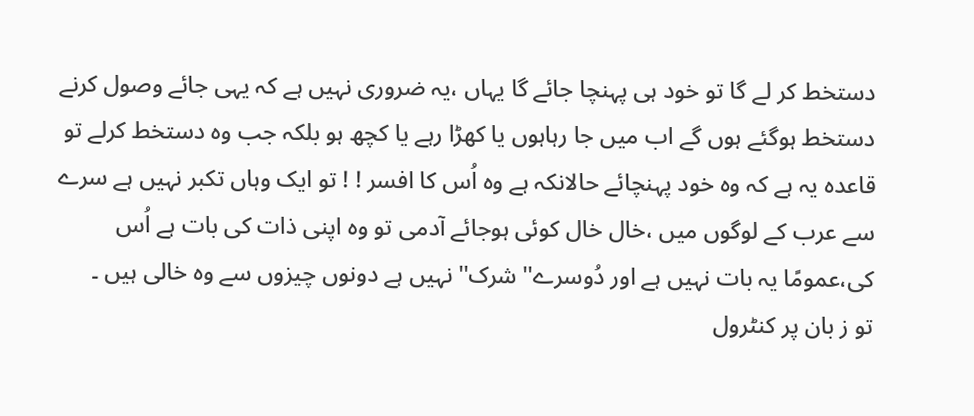دستخط کر لے گا تو خود ہی پہنچا جائے گا یہاں ،یہ ضروری نہیں ہے کہ یہی جائے وصول کرنے دستخط ہوگئے ہوں گے اب میں جا رہاہوں یا کھڑا رہے یا کچھ ہو بلکہ جب وہ دستخط کرلے تو قاعدہ یہ ہے کہ وہ خود پہنچائے حالانکہ ہے وہ اُس کا افسر ! ! تو ایک وہاں تکبر نہیں ہے سرے سے عرب کے لوگوں میں ،خال خال کوئی ہوجائے آدمی تو وہ اپنی ذات کی بات ہے اُس کی،عمومًا یہ بات نہیں ہے اور دُوسرے'' شرک'' نہیں ہے دونوں چیزوں سے وہ خالی ہیں ۔
تو ز بان پر کنٹرول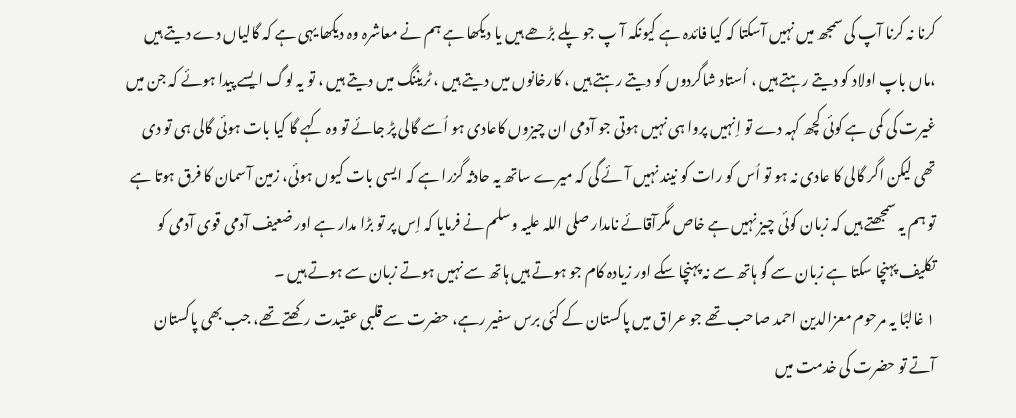کرنا نہ کرنا آپ کی سمجھ میں نہیں آسکتا کہ کیا فائدہ ہے کیونکہ آ پ جو پلے بڑھے ہیں یا دیکھا ہے ہم نے معاشرہ وہ دیکھا یہی ہے کہ گالیاں دے دیتے ہیں ،ماں باپ اولاد کو دیتے رہتے ہیں ، اُستاد شاگردوں کو دیتے رہتے ہیں ، کارخانوں میں دیتے ہیں ، ٹریننگ میں دیتے ہیں ، تو یہ لوگ ایسے پیدا ہوئے کہ جن میں غیرت کی کمی ہے کوئی کچھ کہہ دے تو اِنہیں پروا ہی نہیں ہوتی جو آدمی ان چیزوں کاعادی ہو اُسے گالی پڑ جائے تو وہ کہے گا کیا بات ہوئی گالی ہی تو دی تھی لیکن اگر گالی کا عادی نہ ہو تو اُس کو رات کو نیند نہیں آئے گی کہ میرے ساتھ یہ حادثہ گزرا ہے کہ ایسی بات کیوں ہوئی، زمین آسمان کا فرق ہوتا ہے تو ہم یہ سمجھتے ہیں کہ زبان کوئی چیز نہیں ہے خاص مگرآقائے نامدار صلی اللہ علیہ وسلم نے فرمایا کہ اِس پر تو بڑا مدار ہے اور ضعیف آدمی قوی آدمی کو تکلیف پہنچا سکتا ہے زبان سے گو ہاتھ سے نہ پہنچا سکے اور زیادہ کام جو ہوتے ہیں ہاتھ سے نہیں ہوتے زبان سے ہوتے ہیں ۔
١ غالبًا یہ مرحوم معزالدین احمد صاحب تھے جو عراق میں پاکستان کے کئی برس سفیر رہے، حضرت سے قلبی عقیدت رکھتے تھے، جب بھی پاکستان آتے تو حضرت کی خدمت میں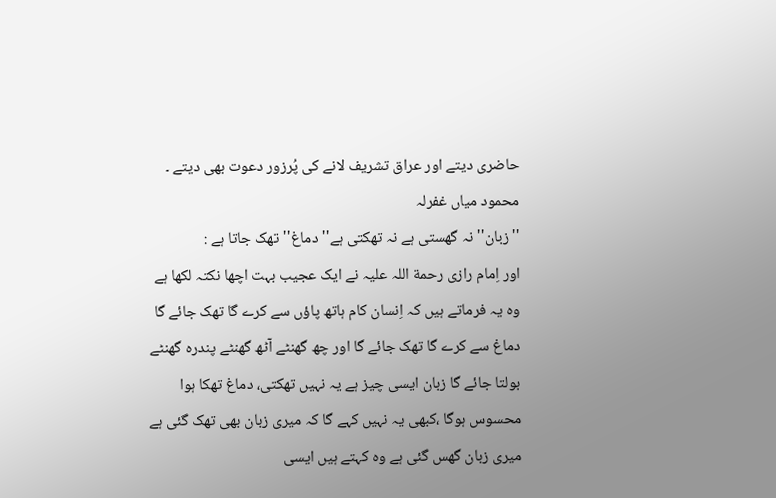حاضری دیتے اور عراق تشریف لانے کی پُرزور دعوت بھی دیتے ۔ محمود میاں غفرلہ
''زبان'' نہ گھستی ہے نہ تھکتی ہے'' دماغ'' تھک جاتا ہے :
اور اِمام رازی رحمة اللہ علیہ نے ایک عجیب بہت اچھا نکتہ لکھا ہے وہ یہ فرماتے ہیں کہ اِنسان کام ہاتھ پاؤں سے کرے گا تھک جائے گا دماغ سے کرے گا تھک جائے گا اور چھ گھنٹے آٹھ گھنٹے پندرہ گھنٹے بولتا جائے گا زبان ایسی چیز ہے یہ نہیں تھکتی، دماغ تھکا ہوا محسوس ہوگا ،کبھی یہ نہیں کہے گا کہ میری زبان بھی تھک گئی ہے میری زبان گھس گئی ہے وہ کہتے ہیں ایسی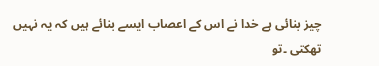چیز بنائی ہے خدا نے اس کے اعصاب ایسے بنائے ہیں کہ یہ نہیں تھکتی ۔تو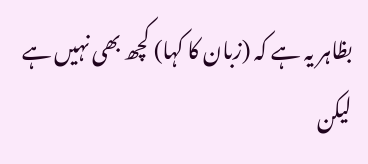بظاہر یہ ہے کہ (زبان کا کہا) کچھ بھی نہیں ہے لیکن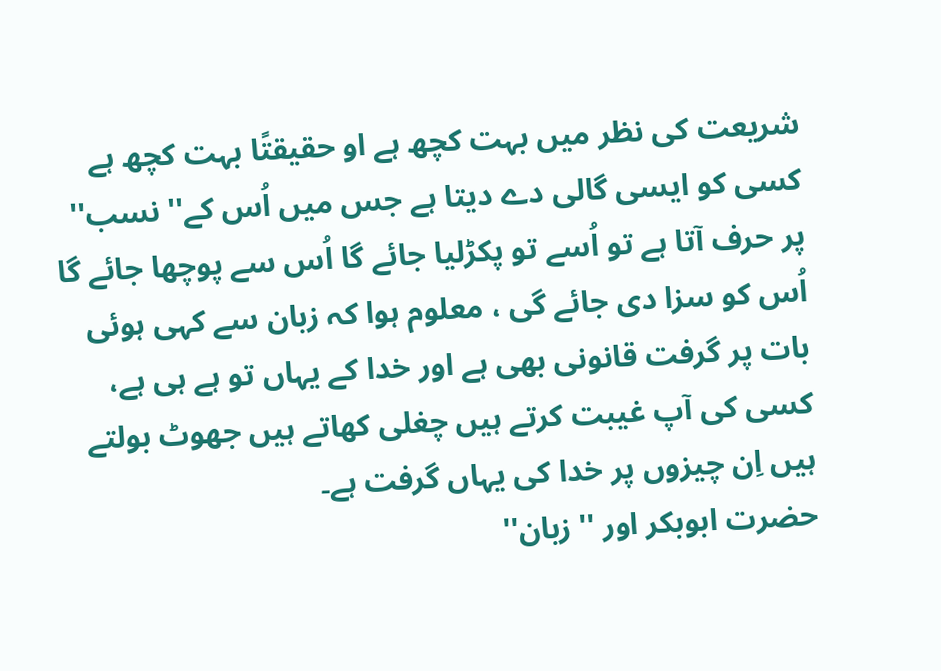شریعت کی نظر میں بہت کچھ ہے او حقیقتًا بہت کچھ ہے کسی کو ایسی گالی دے دیتا ہے جس میں اُس کے'' نسب'' پر حرف آتا ہے تو اُسے تو پکڑلیا جائے گا اُس سے پوچھا جائے گا اُس کو سزا دی جائے گی ، معلوم ہوا کہ زبان سے کہی ہوئی بات پر گرفت قانونی بھی ہے اور خدا کے یہاں تو ہے ہی ہے، کسی کی آپ غیبت کرتے ہیں چغلی کھاتے ہیں جھوٹ بولتے ہیں اِن چیزوں پر خدا کی یہاں گرفت ہے۔
حضرت ابوبکر اور '' زبان''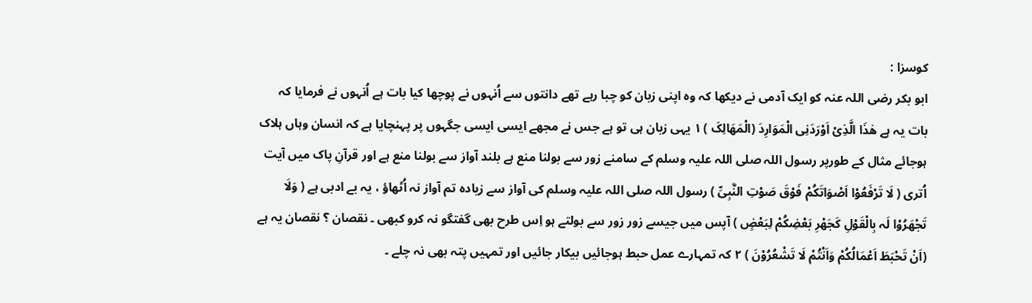کوسزا :
ابو بکر رضی اللہ عنہ کو ایک آدمی نے دیکھا کہ وہ اپنی زبان کو چبا رہے تھے دانتوں سے اُنہوں نے پوچھا کیا بات ہے اُنہوں نے فرمایا کہ بات یہ ہے ھٰذَا الَّذِیْ اَوْرَدَنِی الْمَوَارِدَ (الْمَھَالِکَ ) ١ یہی زبان ہی تو ہے جس نے مجھے ایسی ایسی جگہوں پر پہنچایا ہے کہ انسان وہاں ہلاک ہوجائے مثال کے طورپر رسول اللہ صلی اللہ علیہ وسلم کے سامنے زور سے بولنا منع ہے بلند آواز سے بولنا منع ہے اور قرآنِ پاک میں آیت اُتری ( لَا تَرْفَعُوْا اَصْوَاتَکُمْ فَوْقَ صَوْتِ النَّبِیِّ ) رسول اللہ صلی اللہ علیہ وسلم کی آواز سے زیادہ تم آواز نہ اُٹھاؤ ، یہ بے ادبی ہے ( وَلَا تَجْھَرُوْا لَہ بِالْقَوْلِ کَجَھْرِ بَعْضِکُمْ لِبَعْضٍ ) آپس میں جیسے زور زور سے بولتے ہو اِس طرح بھی گفتگو نہ کرو کبھی ۔ نقصان ؟ نقصان یہ ہے (اَنْ تَحْبَطَ اَعْمَالُکُمْ وَاَنْتُمْ لَا تَشْعُرُوْنَ ) ٢ کہ تمہارے عمل حبط ہوجائیں بیکار جائیں اور تمہیں پتہ بھی نہ چلے ۔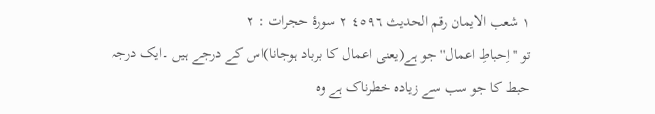١ شعب الایمان رقم الحدیث ٤٥٩٦ ٢ سورۂ حجرات : ٢
تو ''اِحباطِ اعمال'' جو ہے(یعنی اعمال کا برباد ہوجانا)اس کے درجے ہیں ۔ایک درجہ حبط کا جو سب سے زیادہ خطرناک ہے وہ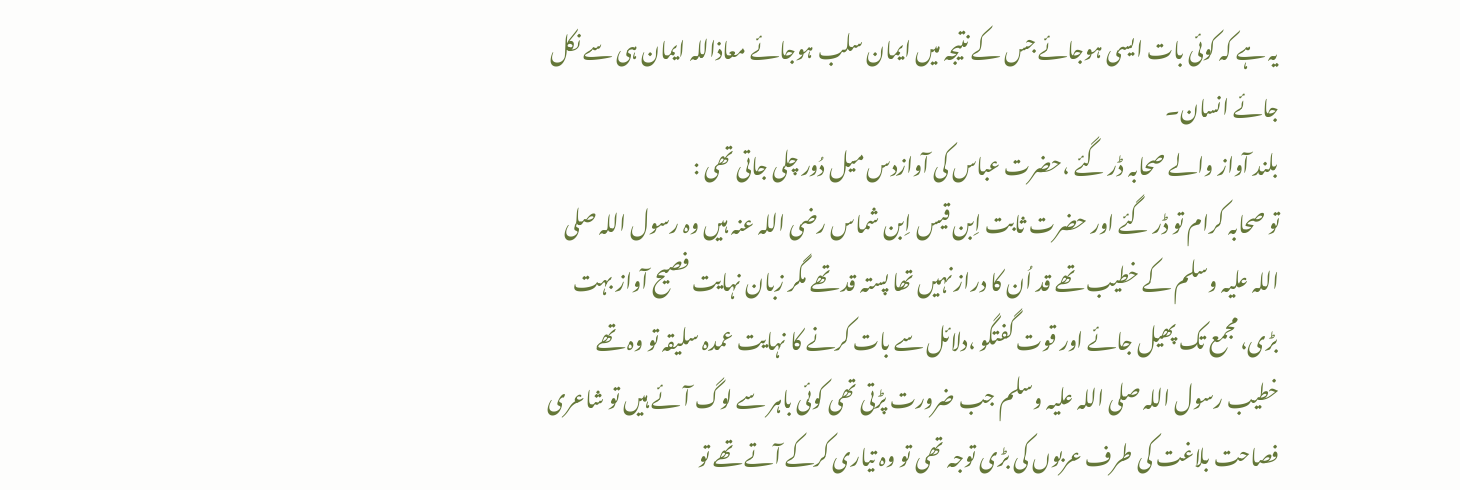یہ ہے کہ کوئی بات ایسی ہوجائے جس کے نتیجہ میں ایمان سلب ہوجائے معاذاللہ ایمان ہی سے نکل جائے انسان۔
بلند آواز والے صحابہ ڈر گئے ،حضرت عباس کی آوازدس میل دُور چلی جاتی تھی :
تو صحابہ کرام تو ڈر گئے اور حضرت ثابت اِبن قیس اِبن شماس رضی اللہ عنہ ہیں وہ رسول اللہ صلی اللہ علیہ وسلم کے خطیب تھے قد اُن کا دراز نہیں تھا پستہ قد تھے مگر زبان نہایت فصیح آواز بہت بڑی، مجمع تک پھیل جائے اور قوت گفتگو ،دلائل سے بات کرنے کا نہایت عمدہ سلیقہ تو وہ تھے خطیب رسول اللہ صلی اللہ علیہ وسلم جب ضرورت پڑتی تھی کوئی باہر سے لوگ آئے ہیں تو شاعری فصاحت بلاغت کی طرف عربوں کی بڑی توجہ تھی تو وہ تیاری کرکے آتے تھے تو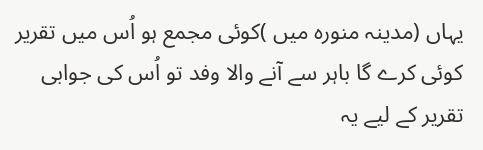یہاں (مدینہ منورہ میں )کوئی مجمع ہو اُس میں تقریر کوئی کرے گا باہر سے آنے والا وفد تو اُس کی جوابی تقریر کے لیے یہ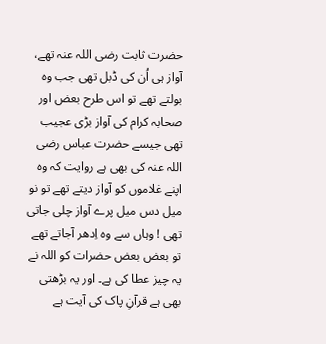حضرت ثابت رضی اللہ عنہ تھے، آواز ہی اُن کی ڈبل تھی جب وہ بولتے تھے تو اس طرح بعض اور صحابہ کرام کی آواز بڑی عجیب تھی جیسے حضرت عباس رضی اللہ عنہ کی بھی ہے روایت کہ وہ اپنے غلاموں کو آواز دیتے تھے تو نو میل دس میل پرے آواز چلی جاتی تھی ! وہاں سے وہ اِدھر آجاتے تھے تو بعض بعض حضرات کو اللہ نے یہ چیز عطا کی ہے۔ اور یہ بڑھتی بھی ہے قرآنِ پاک کی آیت ہے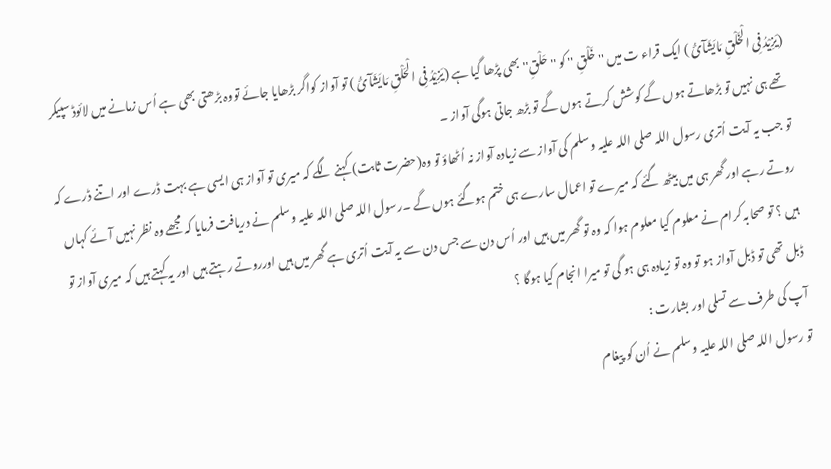(یَزِیْدُ فِی الْخَلْقِ مَایَشَآئُ ) ایک قراء ت میں '' خَلْقِ '' کو '' حَلْقِ'' بھی پڑھا گیا ہے (یَزِیْدُ فِی الْحَلْقِ مَایَشَآئُ ) تو آواز کواگر بڑھایا جائے تووہ بڑھتی بھی ہے اُس زمانے میں لائوڈ سپیکر تھے ہی نہیں تو بڑھاتے ہوں گے کوشش کرتے ہوں گے تو بڑھ جاتی ہوگی آواز ۔
تو جب یہ آیت اُتری رسول اللہ صلی اللہ علیہ وسلم کی آواز سے زیادہ آواز نہ اُٹھاؤ تو وہ(حضرت ثابت) کہنے لگے کہ میری تو آواز ہی ایسی ہے بہت ڈرے اور اتنے ڈرے کہ روتے رہے اور گھر ہی میں بیٹھ گئے کہ میرے تو اعمال سارے ہی ختم ہوگئے ہوں گے ۔رسول اللہ صلی اللہ علیہ وسلم نے دریافت فرمایا کہ مجھے وہ نظر نہیں آئے کہاں ہیں ؟ تو صحابہ کرام نے معلوم کیا معلوم ہوا کہ وہ تو گھر میں ہیں اور اُس دن سے جس دن سے یہ آیت اُتری ہے گھر میں ہیں اورروتے رہتے ہیں اور یہ کہتے ہیں کہ میری آواز تو ڈبل تھی تو ڈبل آواز ہو تو وہ تو زیادہ ہی ہو گی تو میرا انجام کیا ہوگا ؟
آپ کی طرف سے تسلی اور بشارت :
تو رسول اللہ صلی اللہ علیہ وسلم نے اُن کو پیغام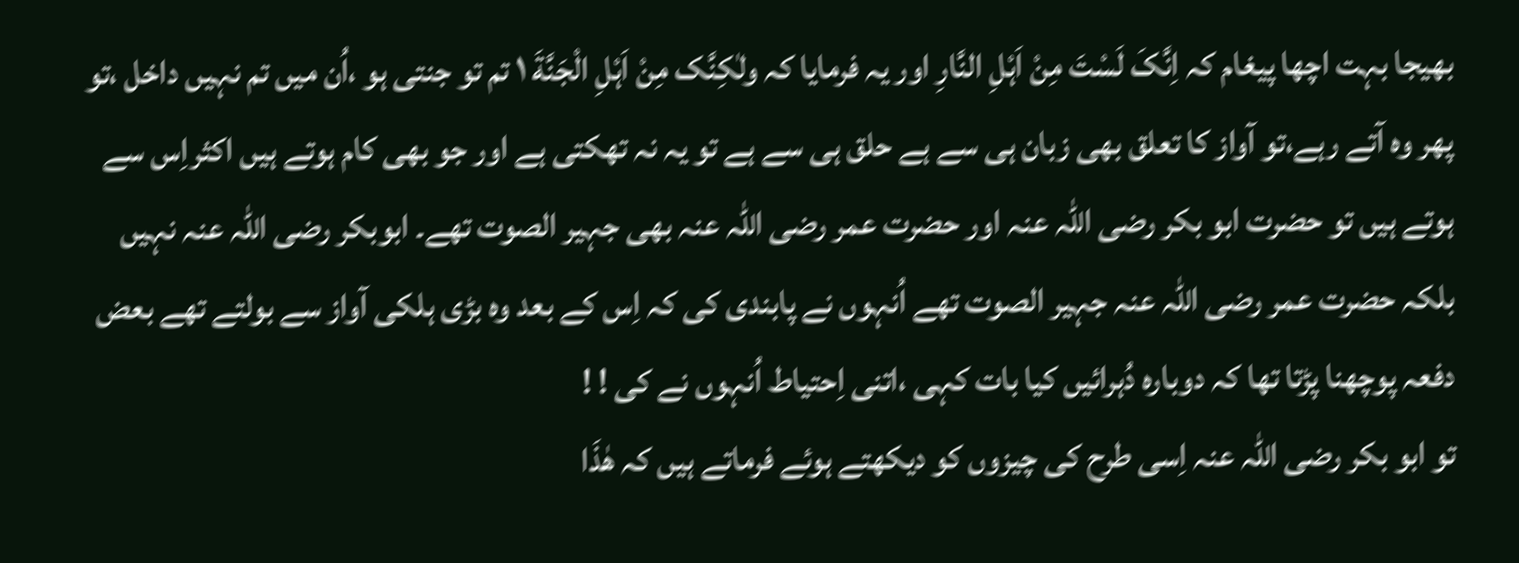بھیجا بہت اچھا پیغام کہ اِنَّکَ لَسْتَ مِنْ اَہْلِ النَّارِ اور یہ فرمایا کہ ولٰکِنَّک مِنْ اَہْلِ الْجَنَّةَ ١ تم تو جنتی ہو ،اُن میں تم نہیں داخل ،تو پھر وہ آتے رہے،تو آواز کا تعلق بھی زبان ہی سے ہے حلق ہی سے ہے تو یہ نہ تھکتی ہے اور جو بھی کام ہوتے ہیں اکثراِس سے ہوتے ہیں تو حضرت ابو بکر رضی اللہ عنہ اور حضرت عمر رضی اللہ عنہ بھی جہیر الصوت تھے۔ ابوبکر رضی اللہ عنہ نہیں بلکہ حضرت عمر رضی اللہ عنہ جہیر الصوت تھے اُنہوں نے پابندی کی کہ اِس کے بعد وہ بڑی ہلکی آواز سے بولتے تھے بعض دفعہ پوچھنا پڑتا تھا کہ دوبارہ دُہرائیں کیا بات کہی ،اتنی اِحتیاط اُنہوں نے کی ! !
تو ابو بکر رضی اللہ عنہ اِسی طرح کی چیزوں کو دیکھتے ہوئے فرماتے ہیں کہ ھٰذَا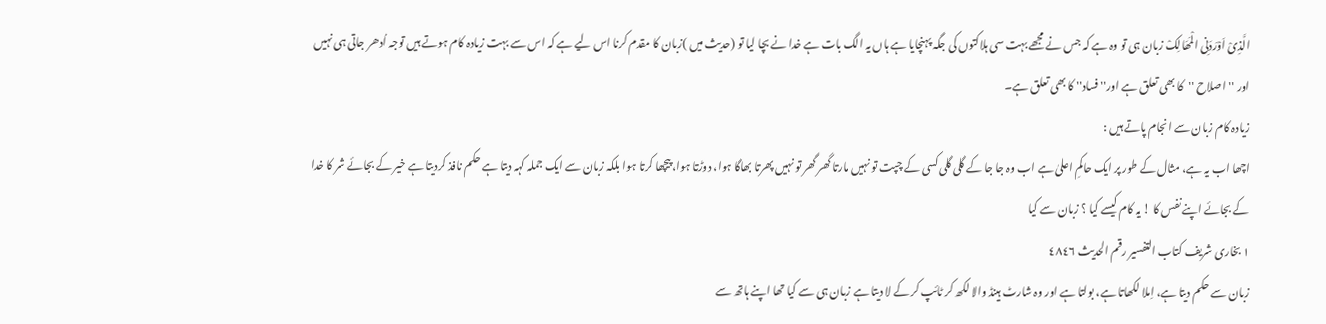الَّذِیْ اَوْرَدَنِی الْمَھَالِکْ زبان ہی تو وہ ہے کہ جس نے مجھے بہت سی ہلاکتوں کی جگہ پہنچایا ہے ہاں یہ الگ بات ہے خدا نے بچا لیا تو (حدیث میں )زبان کا مقدم کرنا اس لیے ہے کہ اس سے بہت زیادہ کام ہوتے ہیں توجہ اُدھر جاتی ہی نہیں اور ''اصلاح ''کا بھی تعلق ہے اور'' فساد'' کا بھی تعلق ہے۔
زیادہ کام زبان سے انجام پاتے ہیں :
اچھا اب یہ ہے، مثال کے طور پر ایک حاکمِ اعلیٰ ہے اب وہ جا جا کے گلی گلی کسی کے چپت تو نہیں مارتا گھر گھر تو نہیں پھرتا بھاگا ہوا، دوڑتا ہوا، پیچھا کرتا ہوا بلکہ زبان سے ایک جملہ کہہ دیتا ہے حکم نافذ کردیتا ہے خیر کے بجائے شر کا خدا کے بجائے اپنے نفس کا ! یہ کام کیسے کیا ؟ زبان سے کیا
١ بخاری شریف کتاب التفسیر رقم الحدیث ٤٨٤٦
زبان سے حکم دیتا ہے، اِملا لکھاتا ہے، بولتا ہے اور وہ شارٹ ہینڈ والا لکھ کر ٹائپ کر کے لا دیتا ہے زبان ہی سے کیا تھا اپنے ہاتھ سے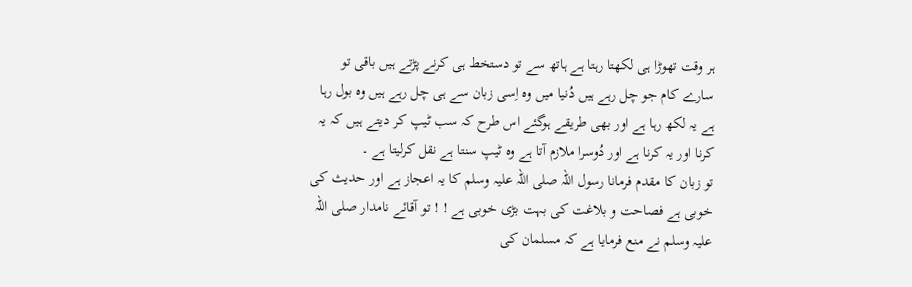ہر وقت تھوڑا ہی لکھتا رہتا ہے ہاتھ سے تو دستخط ہی کرنے پڑتے ہیں باقی تو سارے کام جو چل رہے ہیں دُنیا میں وہ اِسی زبان سے ہی چل رہے ہیں وہ بول رہا ہے یہ لکھ رہا ہے اور بھی طریقے ہوگئے اس طرح کہ سب ٹیپ کر دیتے ہیں کہ یہ کرنا اور یہ کرنا ہے اور دُوسرا ملازم آتا ہے وہ ٹیپ سنتا ہے نقل کرلیتا ہے ۔
تو زبان کا مقدم فرمانا رسول اللہ صلی اللہ علیہ وسلم کا یہ اعجاز ہے اور حدیث کی خوبی ہے فصاحت و بلاغت کی بہت بڑی خوبی ہے ! ! تو آقائے نامدار صلی اللہ علیہ وسلم نے منع فرمایا ہے کہ مسلمان کی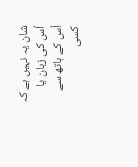شان یہ نہیں ہے کہ اُس کی زبان یا اُس کے ہاتھ سے کسی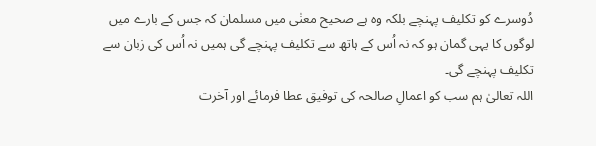دُوسرے کو تکلیف پہنچے بلکہ وہ ہے صحیح معنٰی میں مسلمان کہ جس کے بارے میں لوگوں کا یہی گمان ہو کہ نہ اُس کے ہاتھ سے تکلیف پہنچے گی ہمیں نہ اُس کی زبان سے تکلیف پہنچے گی۔
اللہ تعالیٰ ہم سب کو اعمالِ صالحہ کی توفیق عطا فرمائے اور آخرت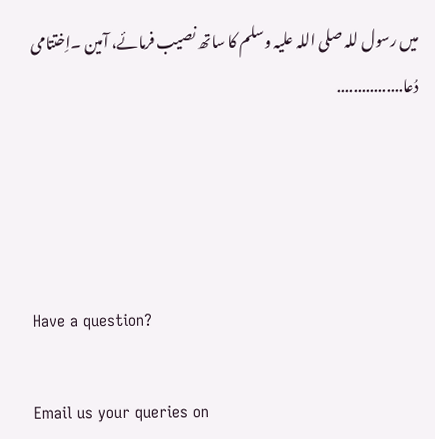میں رسول للہ صلی اللہ علیہ وسلم کا ساتھ نصیب فرمائے، آمین ۔اِختتامی دُعا................




Have a question?

Email us your queries on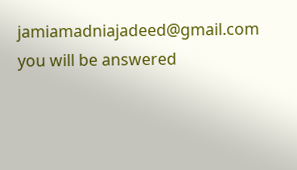jamiamadniajadeed@gmail.com you will be answered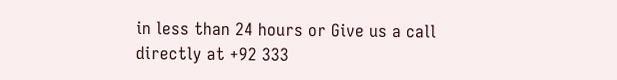in less than 24 hours or Give us a call directly at +92 333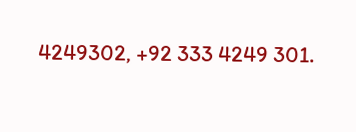4249302, +92 333 4249 301.